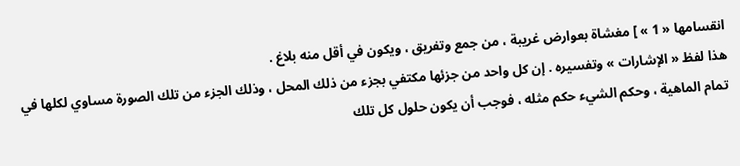انقسامها « 1 » ] مغشاة بعوارض غريبة ، من جمع وتفريق ، ويكون في أقل منه بلاغ .
هذا لفظ « الإشارات » وتفسيره . إن كل واحد من جزئها مكتفي بجزء من ذلك المحل ، وذلك الجزء من تلك الصورة مساوي لكلها في تمام الماهية ، وحكم الشيء حكم مثله ، فوجب أن يكون حلول كل تلك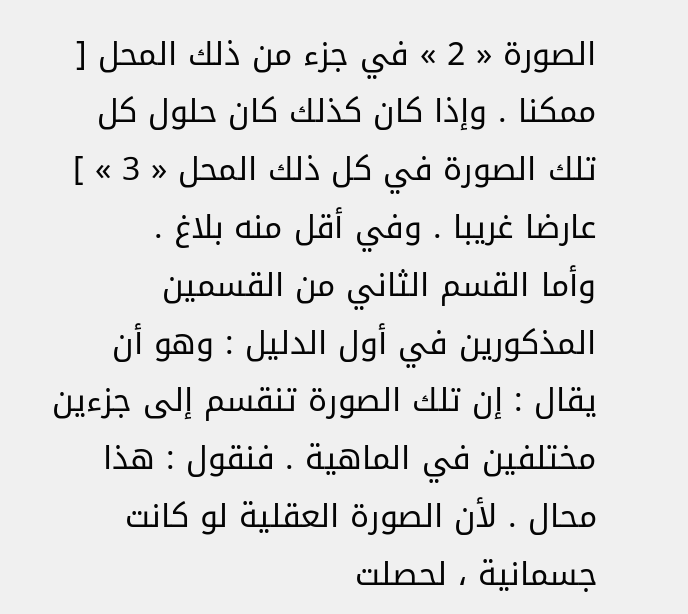الصورة « 2 » في جزء من ذلك المحل [ ممكنا . وإذا كان كذلك كان حلول كل تلك الصورة في كل ذلك المحل « 3 » ] عارضا غريبا . وفي أقل منه بلاغ .
وأما القسم الثاني من القسمين المذكورين في أول الدليل : وهو أن يقال : إن تلك الصورة تنقسم إلى جزءين مختلفين في الماهية . فنقول : هذا محال . لأن الصورة العقلية لو كانت جسمانية ، لحصلت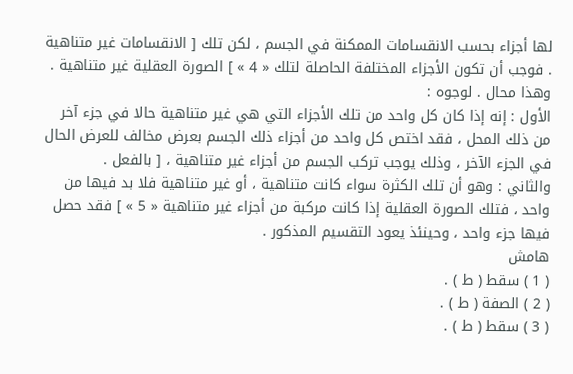لها أجزاء بحسب الانقسامات الممكنة في الجسم ، لكن تلك [ الانقسامات غير متناهية . فوجب أن تكون الأجزاء المختلفة الحاصلة لتلك « 4 » ] الصورة العقلية غير متناهية .
وهذا محال . لوجوه :
الأول : إنه إذا كان كل واحد من تلك الأجزاء التي هي غير متناهية حالا في جزء آخر من ذلك المحل ، فقد اختص كل واحد من أجزاء ذلك الجسم بعرض مخالف للعرض الحال في الجزء الآخر ، وذلك يوجب تركب الجسم من أجزاء غير متناهية ، [ بالفعل .
والثاني : وهو أن تلك الكثرة سواء كانت متناهية ، أو غير متناهية فلا بد فيها من واحد ، فتلك الصورة العقلية إذا كانت مركبة من أجزاء غير متناهية « 5 » ] فقد حصل فيها جزء واحد ، وحينئذ يعود التقسيم المذكور .
هامش
( 1 ) سقط ( ط ) .
( 2 ) الصفة ( ط ) .
( 3 ) سقط ( ط ) .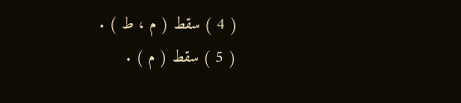( 4 ) سقط ( م ، ط ) .
( 5 ) سقط ( م ) .